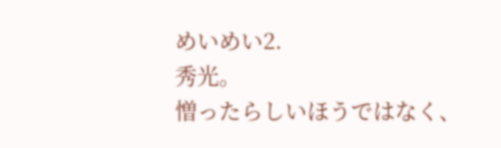めいめい2.
秀光。
憎ったらしいほうではなく、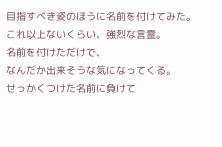目指すべき姿のほうに名前を付けてみた。
これ以上ないくらい、強烈な言霊。
名前を付けただけで、
なんだか出来そうな気になってくる。
せっかくつけた名前に負けて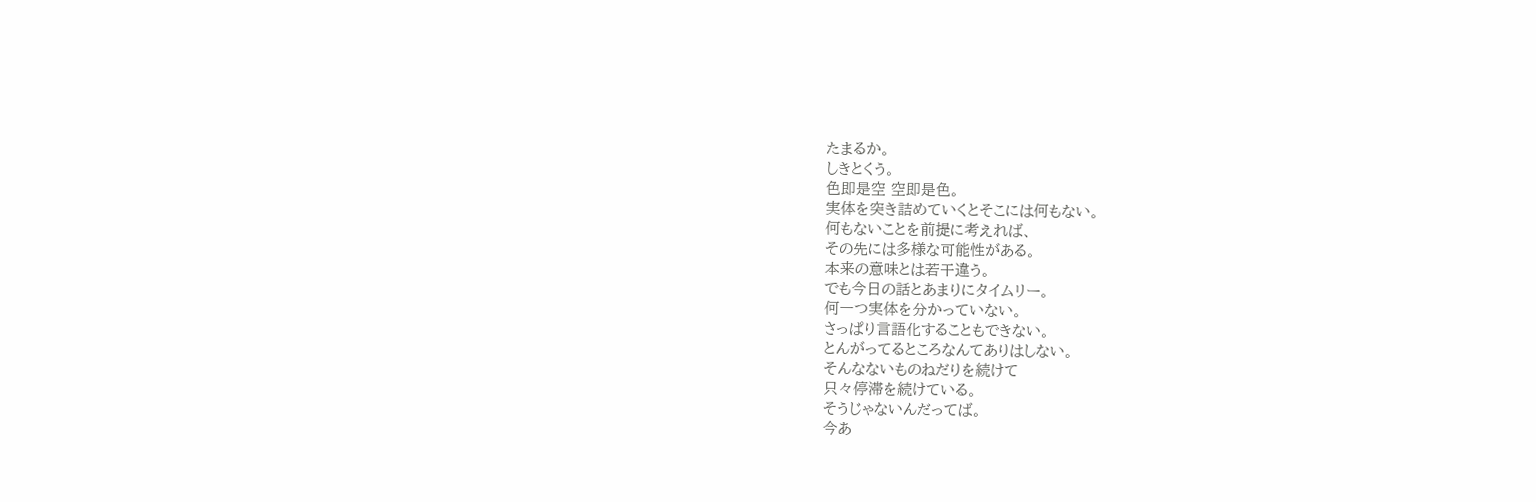たまるか。
しきとくう。
色即是空 空即是色。
実体を突き詰めていくとそこには何もない。
何もないことを前提に考えれば、
その先には多様な可能性がある。
本来の意味とは若干違う。
でも今日の話とあまりにタイムリー。
何一つ実体を分かっていない。
さっぱり言語化することもできない。
とんがってるところなんてありはしない。
そんなないものねだりを続けて
只々停滞を続けている。
そうじゃないんだってば。
今あ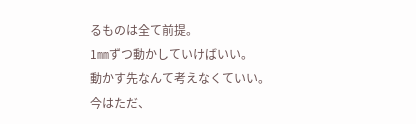るものは全て前提。
1㎜ずつ動かしていけばいい。
動かす先なんて考えなくていい。
今はただ、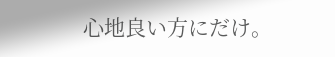心地良い方にだけ。